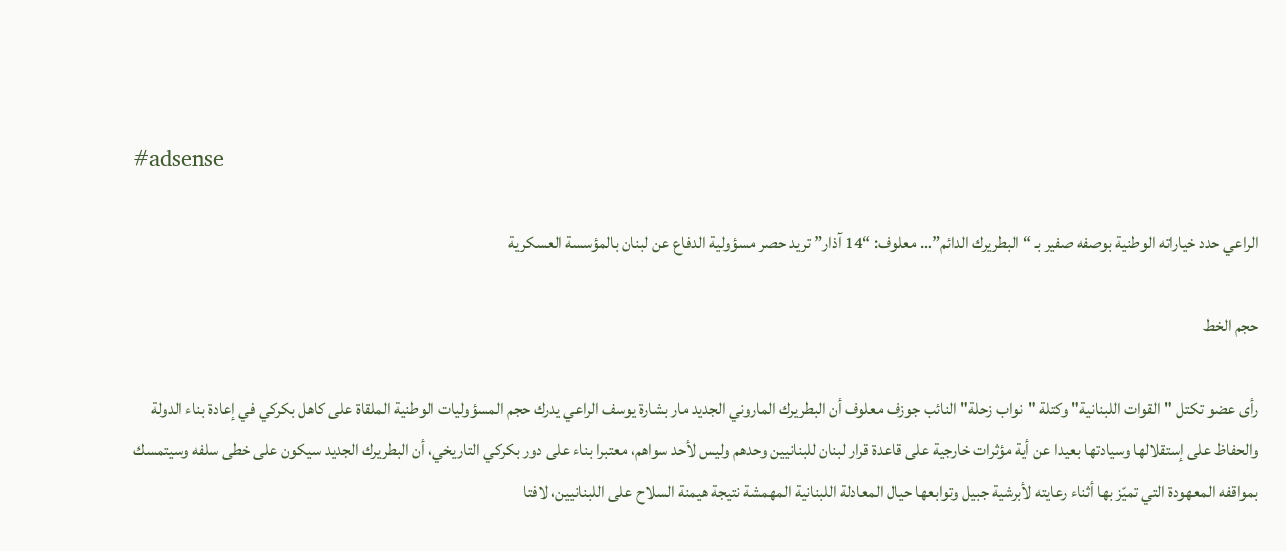#adsense

الراعي حدد خياراته الوطنية بوصفه صفير بـ “البطريرك الدائم”… معلوف: “14 آذار” تريد حصر مسؤولية الدفاع عن لبنان بالمؤسسة العسكرية

حجم الخط

رأى عضو تكتل "القوات اللبنانية" وكتلة "نواب زحلة" النائب جوزف معلوف أن البطريرك الماروني الجديد مار بشارة يوسف الراعي يدرك حجم المسؤوليات الوطنية الملقاة على كاهل بكركي في إعادة بناء الدولة والحفاظ على إستقلالها وسيادتها بعيدا عن أية مؤثرات خارجية على قاعدة قرار لبنان للبنانيين وحدهم وليس لأحد سواهم، معتبرا بناء على دور بكركي التاريخي، أن البطريرك الجديد سيكون على خطى سلفه وسيتمسك بمواقفه المعهودة التي تميّز بها أثناء رعايته لأبرشية جبيل وتوابعها حيال المعادلة اللبنانية المهمشة نتيجة هيمنة السلاح على اللبنانيين، لافتا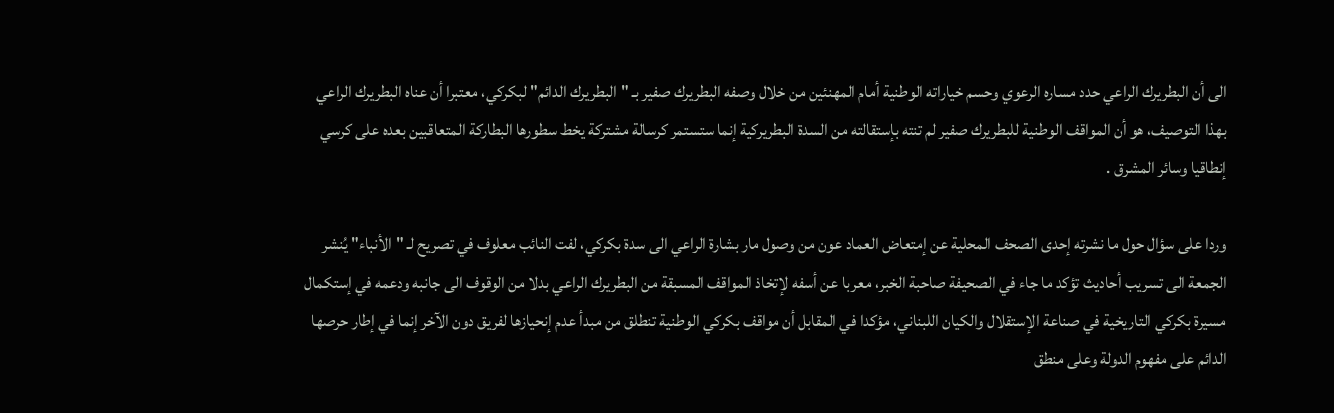الى أن البطريرك الراعي حدد مساره الرعوي وحسم خياراته الوطنية أمام المهنئين من خلال وصفه البطريرك صفير بـ "البطريرك الدائم" لبكركي، معتبرا أن عناه البطريرك الراعي بهذا التوصيف، هو أن المواقف الوطنية للبطريرك صفير لم تنته بإستقالته من السدة البطريركية إنما ستستمر كرسالة مشتركة يخط سطورها البطاركة المتعاقبين بعده على كرسي إنطاقيا وسائر المشرق .

وردا على سؤال حول ما نشرته إحدى الصحف المحلية عن إمتعاض العماد عون من وصول مار بشارة الراعي الى سدة بكركي، لفت النائب معلوف في تصريح لـ "الأنباء" يُنشر الجمعة الى تسريب أحاديث تؤكد ما جاء في الصحيفة صاحبة الخبر، معربا عن أسفه لإتخاذ المواقف المسبقة من البطريرك الراعي بدلا من الوقوف الى جانبه ودعمه في إستكمال مسيرة بكركي التاريخية في صناعة الإستقلال والكيان اللبناني، مؤكدا في المقابل أن مواقف بكركي الوطنية تنطلق من مبدأ عدم إنحيازها لفريق دون الآخر إنما في إطار حرصها الدائم على مفهوم الدولة وعلى منطق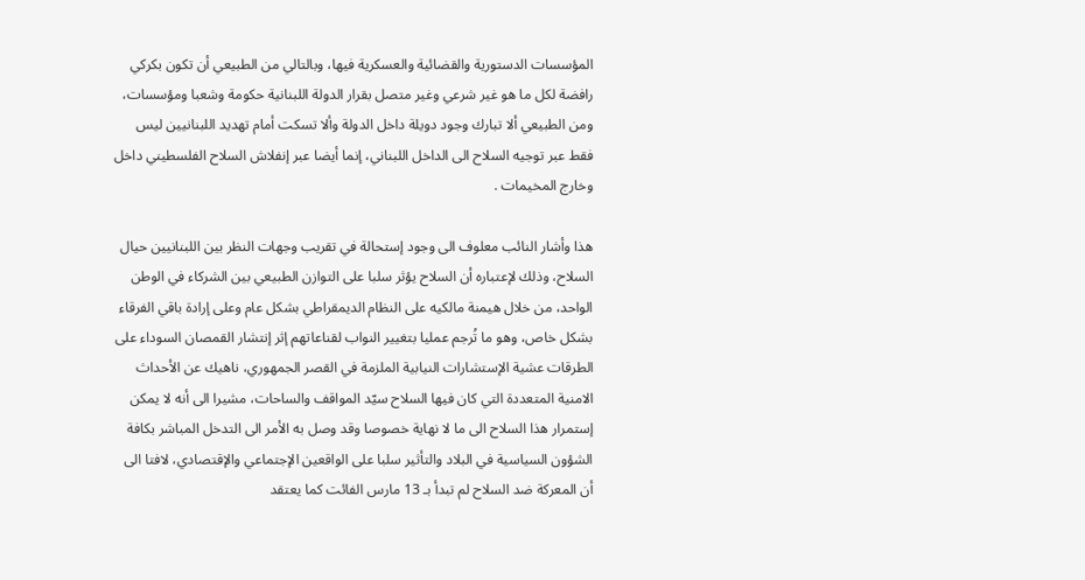المؤسسات الدستورية والقضائية والعسكرية فيها، وبالتالي من الطبيعي أن تكون بكركي رافضة لكل ما هو غير شرعي وغير متصل بقرار الدولة اللبنانية حكومة وشعبا ومؤسسات، ومن الطبيعي ألا تبارك وجود دويلة داخل الدولة وألا تسكت أمام تهديد اللبنانيين ليس فقط عبر توجيه السلاح الى الداخل اللبناني، إنما أيضا عبر إنفلاش السلاح الفلسطيني داخل وخارج المخيمات .

هذا وأشار النائب معلوف الى وجود إستحالة في تقريب وجهات النظر بين اللبنانيين حيال السلاح، وذلك لإعتباره أن السلاح يؤثر سلبا على التوازن الطبيعي بين الشركاء في الوطن الواحد، من خلال هيمنة مالكيه على النظام الديمقراطي بشكل عام وعلى إرادة باقي الفرقاء بشكل خاص، وهو ما تُرجم عمليا بتغيير النواب لقناعاتهم إثر إنتشار القمصان السوداء على الطرقات عشية الإستشارات النيابية الملزمة في القصر الجمهوري، ناهيك عن الأحداث الامنية المتعددة التي كان فيها السلاح سيّد المواقف والساحات، مشيرا الى أنه لا يمكن إستمرار هذا السلاح الى ما لا نهاية خصوصا وقد وصل به الأمر الى التدخل المباشر بكافة الشؤون السياسية في البلاد والتأثير سلبا على الواقعين الإجتماعي والإقتصادي، لافتا الى أن المعركة ضد السلاح لم تبدأ بـ 13 مارس الفائت كما يعتقد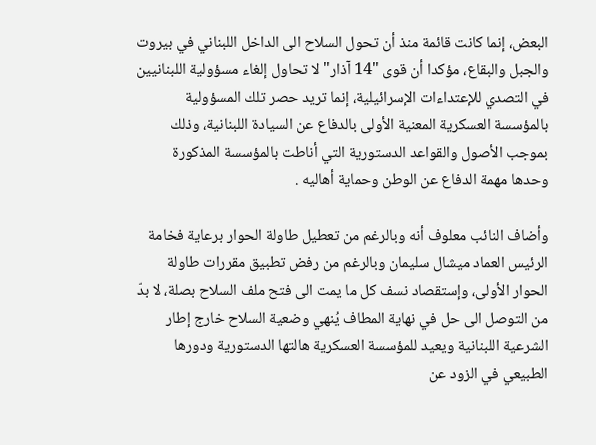البعض، إنما كانت قائمة منذ أن تحول السلاح الى الداخل اللبناني في بيروت والجبل والبقاع، مؤكدا أن قوى "14 آذار" لا تحاول إلغاء مسؤولية اللبنانيين في التصدي للإعتداءات الإسرائيلية، إنما تريد حصر تلك المسؤولية بالمؤسسة العسكرية المعنية الأولى بالدفاع عن السيادة اللبنانية، وذلك بموجب الأصول والقواعد الدستورية التي أناطت بالمؤسسة المذكورة وحدها مهمة الدفاع عن الوطن وحماية أهاليه .

وأضاف النائب معلوف أنه وبالرغم من تعطيل طاولة الحوار برعاية فخامة الرئيس العماد ميشال سليمان وبالرغم من رفض تطبيق مقررات طاولة الحوار الأولى، وإستقصاد نسف كل ما يمت الى فتح ملف السلاح بصلة، لا بدّ من التوصل الى حل في نهاية المطاف يُنهي وضعية السلاح خارج إطار الشرعية اللبنانية ويعيد للمؤسسة العسكرية هالتها الدستورية ودورها الطبيعي في الزود عن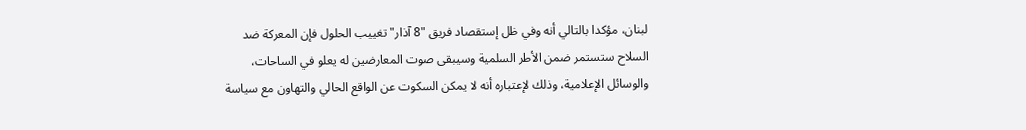لبنان، مؤكدا بالتالي أنه وفي ظل إستقصاد فريق "8 آذار" تغييب الحلول فإن المعركة ضد السلاح ستستمر ضمن الأطر السلمية وسيبقى صوت المعارضين له يعلو في الساحات، والوسائل الإعلامية، وذلك لإعتباره أنه لا يمكن السكوت عن الواقع الحالي والتهاون مع سياسة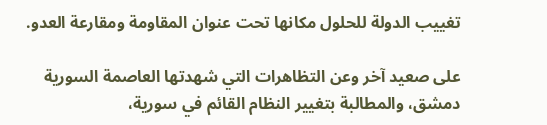تغييب الدولة للحلول مكانها تحت عنوان المقاومة ومقارعة العدو.

على صعيد آخر وعن التظاهرات التي شهدتها العاصمة السورية دمشق، والمطالبة بتغيير النظام القائم في سورية،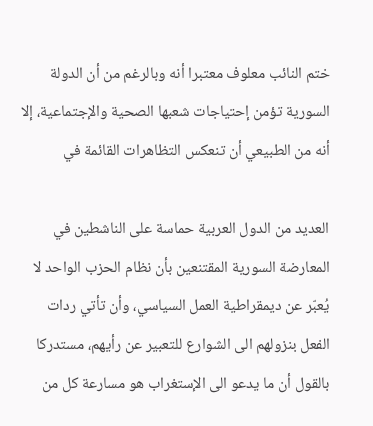ختم النائب معلوف معتبرا أنه وبالرغم من أن الدولة السورية تؤمن إحتياجات شعبها الصحية والإجتماعية، إلا أنه من الطبيعي أن تنعكس التظاهرات القائمة في

العديد من الدول العربية حماسة على الناشطين في المعارضة السورية المقتنعين بأن نظام الحزب الواحد لا يُعبّر عن ديمقراطية العمل السياسي، وأن تأتي ردات الفعل بنزولهم الى الشوارع للتعبير عن رأيهم، مستدركا بالقول أن ما يدعو الى الإستغراب هو مسارعة كل من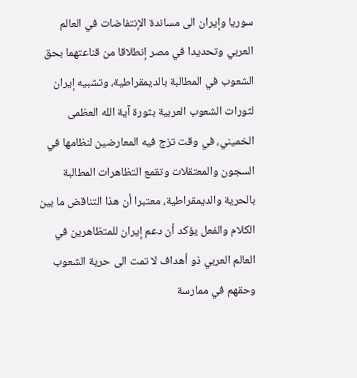سوريا وإيران الى مساندة الإنتفاضات في العالم العربي وتحديدا في مصر إنطلاقا من قناعتهما بحق الشعوب في المطالبة بالديمقراطية، وتشبيه إيران لثورات الشعوب العربية بثورة آية الله العظمى الخميني، في وقت تزج فيه المعارضين لنظامها في السجون والمعتقلات وتقمع التظاهرات المطالبة بالحرية والديمقراطية، معتبرا أن هذا التناقض ما بين الكلام والفعل يؤكد أن دعم إيران للمتظاهرين في العالم العربي ذو أهداف لا تمت الى حرية الشعوب وحقهم في ممارسة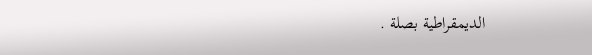الديمقراطية بصلة .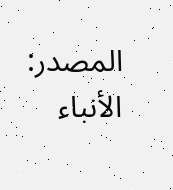المصدر:
الأنباء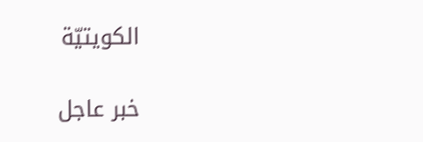الكويتيّة

خبر عاجل